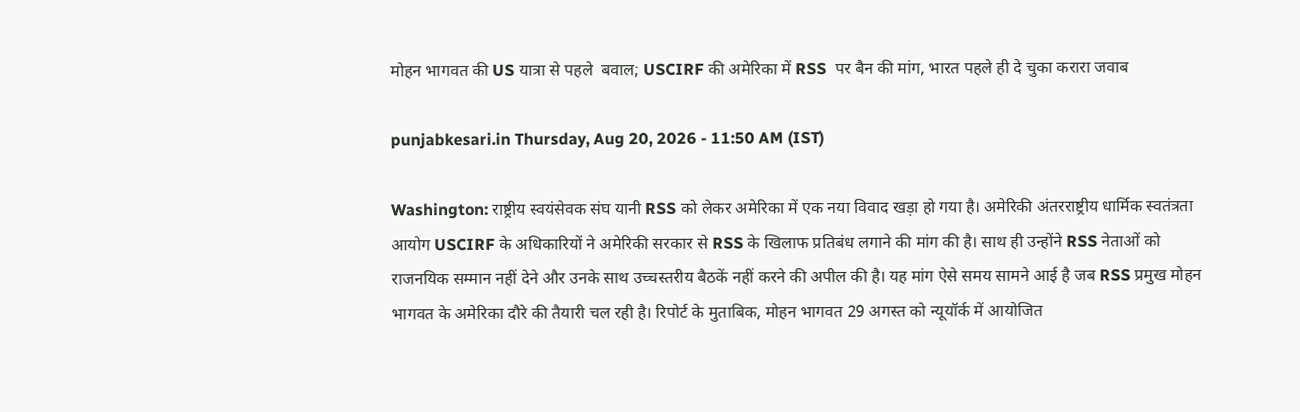मोहन भागवत की US यात्रा से पहले  बवाल; USCIRF की अमेरिका में RSS  पर बैन की मांग, भारत पहले ही दे चुका करारा जवाब

punjabkesari.in Thursday, Aug 20, 2026 - 11:50 AM (IST)

Washington: राष्ट्रीय स्वयंसेवक संघ यानी RSS को लेकर अमेरिका में एक नया विवाद खड़ा हो गया है। अमेरिकी अंतरराष्ट्रीय धार्मिक स्वतंत्रता आयोग USCIRF के अधिकारियों ने अमेरिकी सरकार से RSS के खिलाफ प्रतिबंध लगाने की मांग की है। साथ ही उन्होंने RSS नेताओं को राजनयिक सम्मान नहीं देने और उनके साथ उच्चस्तरीय बैठकें नहीं करने की अपील की है। यह मांग ऐसे समय सामने आई है जब RSS प्रमुख मोहन भागवत के अमेरिका दौरे की तैयारी चल रही है। रिपोर्ट के मुताबिक, मोहन भागवत 29 अगस्त को न्यूयॉर्क में आयोजित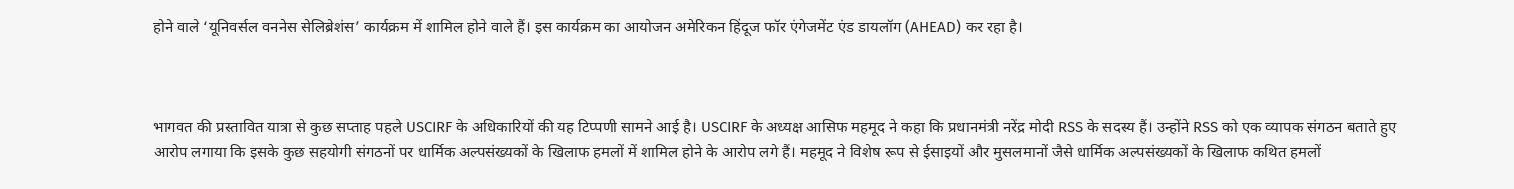होने वाले ‘यूनिवर्सल वननेस सेलिब्रेशंस’ कार्यक्रम में शामिल होने वाले हैं। इस कार्यक्रम का आयोजन अमेरिकन हिंदूज फॉर एंगेजमेंट एंड डायलॉग (AHEAD) कर रहा है।



भागवत की प्रस्तावित यात्रा से कुछ सप्ताह पहले USCIRF के अधिकारियों की यह टिप्पणी सामने आई है। USCIRF के अध्यक्ष आसिफ महमूद ने कहा कि प्रधानमंत्री नरेंद्र मोदी RSS के सदस्य हैं। उन्होंने RSS को एक व्यापक संगठन बताते हुए आरोप लगाया कि इसके कुछ सहयोगी संगठनों पर धार्मिक अल्पसंख्यकों के खिलाफ हमलों में शामिल होने के आरोप लगे हैं। महमूद ने विशेष रूप से ईसाइयों और मुसलमानों जैसे धार्मिक अल्पसंख्यकों के खिलाफ कथित हमलों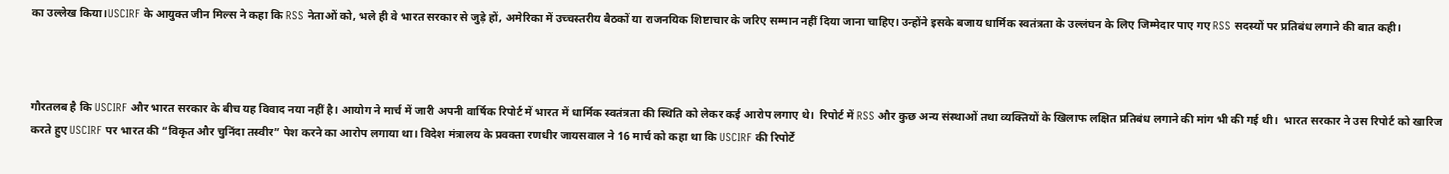का उल्लेख किया।USCIRF के आयुक्त जीन मिल्स ने कहा कि RSS नेताओं को, भले ही वे भारत सरकार से जुड़े हों, अमेरिका में उच्चस्तरीय बैठकों या राजनयिक शिष्टाचार के जरिए सम्मान नहीं दिया जाना चाहिए। उन्होंने इसके बजाय धार्मिक स्वतंत्रता के उल्लंघन के लिए जिम्मेदार पाए गए RSS सदस्यों पर प्रतिबंध लगाने की बात कही।



गौरतलब है कि USCIRF और भारत सरकार के बीच यह विवाद नया नहीं है। आयोग ने मार्च में जारी अपनी वार्षिक रिपोर्ट में भारत में धार्मिक स्वतंत्रता की स्थिति को लेकर कई आरोप लगाए थे।  रिपोर्ट में RSS और कुछ अन्य संस्थाओं तथा व्यक्तियों के खिलाफ लक्षित प्रतिबंध लगाने की मांग भी की गई थी।  भारत सरकार ने उस रिपोर्ट को खारिज करते हुए USCIRF पर भारत की “विकृत और चुनिंदा तस्वीर” पेश करने का आरोप लगाया था। विदेश मंत्रालय के प्रवक्ता रणधीर जायसवाल ने 16 मार्च को कहा था कि USCIRF की रिपोर्टें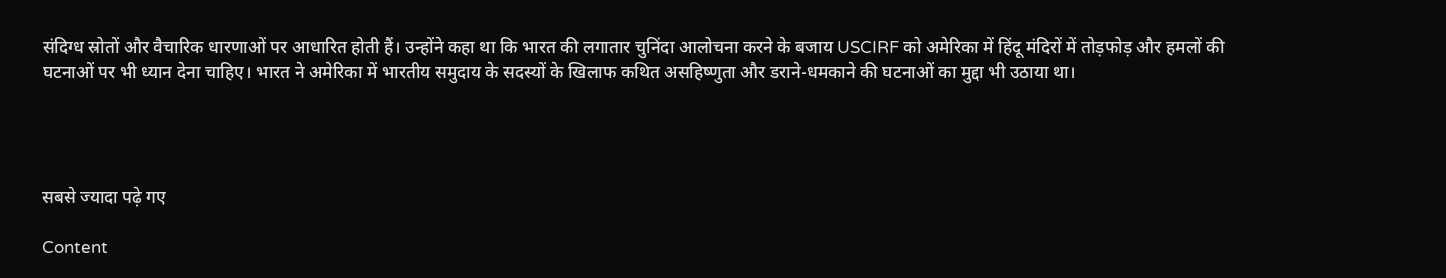संदिग्ध स्रोतों और वैचारिक धारणाओं पर आधारित होती हैं। उन्होंने कहा था कि भारत की लगातार चुनिंदा आलोचना करने के बजाय USCIRF को अमेरिका में हिंदू मंदिरों में तोड़फोड़ और हमलों की घटनाओं पर भी ध्यान देना चाहिए। भारत ने अमेरिका में भारतीय समुदाय के सदस्यों के खिलाफ कथित असहिष्णुता और डराने-धमकाने की घटनाओं का मुद्दा भी उठाया था।




सबसे ज्यादा पढ़े गए

Content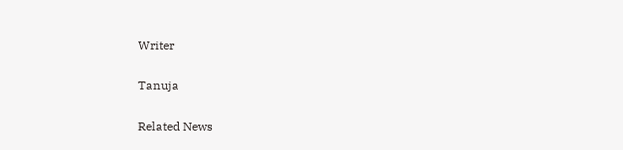Writer

Tanuja

Related News